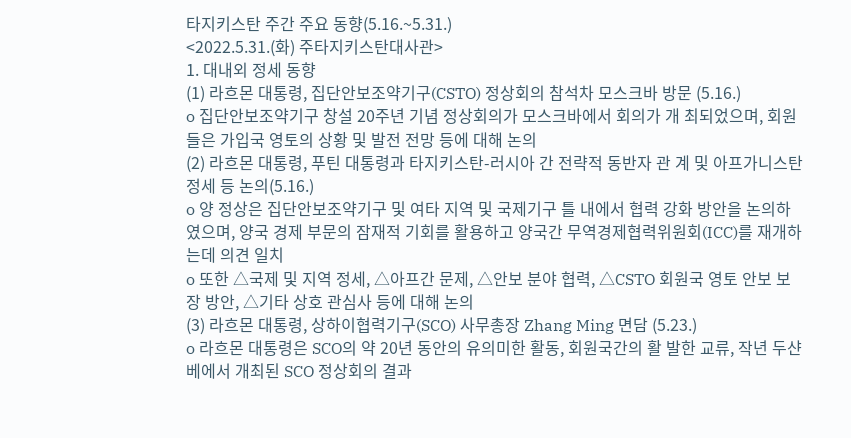타지키스탄 주간 주요 동향(5.16.~5.31.)
<2022.5.31.(화) 주타지키스탄대사관>
1. 대내외 정세 동향
(1) 라흐몬 대통령, 집단안보조약기구(CSTO) 정상회의 참석차 모스크바 방문 (5.16.)
o 집단안보조약기구 창설 20주년 기념 정상회의가 모스크바에서 회의가 개 최되었으며, 회원들은 가입국 영토의 상황 및 발전 전망 등에 대해 논의
(2) 라흐몬 대통령, 푸틴 대통령과 타지키스탄-러시아 간 전략적 동반자 관 계 및 아프가니스탄 정세 등 논의(5.16.)
o 양 정상은 집단안보조약기구 및 여타 지역 및 국제기구 틀 내에서 협력 강화 방안을 논의하였으며, 양국 경제 부문의 잠재적 기회를 활용하고 양국간 무역경제협력위원회(ICC)를 재개하는데 의견 일치
o 또한 △국제 및 지역 정세, △아프간 문제, △안보 분야 협력, △CSTO 회원국 영토 안보 보장 방안, △기타 상호 관심사 등에 대해 논의
(3) 라흐몬 대통령, 상하이협력기구(SCO) 사무총장 Zhang Ming 면담 (5.23.)
o 라흐몬 대통령은 SCO의 약 20년 동안의 유의미한 활동, 회원국간의 활 발한 교류, 작년 두샨베에서 개최된 SCO 정상회의 결과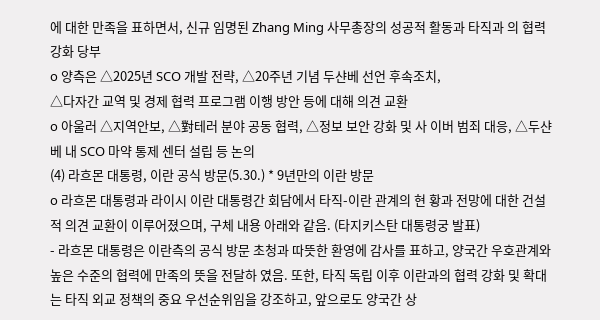에 대한 만족을 표하면서, 신규 임명된 Zhang Ming 사무총장의 성공적 활동과 타직과 의 협력 강화 당부
o 양측은 △2025년 SCO 개발 전략, △20주년 기념 두샨베 선언 후속조치,
△다자간 교역 및 경제 협력 프로그램 이행 방안 등에 대해 의견 교환
o 아울러 △지역안보, △對테러 분야 공동 협력, △정보 보안 강화 및 사 이버 범죄 대응, △두샨베 내 SCO 마약 통제 센터 설립 등 논의
(4) 라흐몬 대통령, 이란 공식 방문(5.30.) * 9년만의 이란 방문
o 라흐몬 대통령과 라이시 이란 대통령간 회담에서 타직-이란 관계의 현 황과 전망에 대한 건설적 의견 교환이 이루어졌으며, 구체 내용 아래와 같음. (타지키스탄 대통령궁 발표)
- 라흐몬 대통령은 이란측의 공식 방문 초청과 따뜻한 환영에 감사를 표하고, 양국간 우호관계와 높은 수준의 협력에 만족의 뜻을 전달하 였음. 또한, 타직 독립 이후 이란과의 협력 강화 및 확대는 타직 외교 정책의 중요 우선순위임을 강조하고, 앞으로도 양국간 상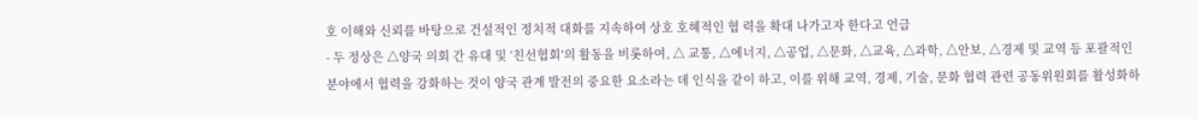호 이해와 신뢰를 바탕으로 건설적인 정치적 대화를 지속하여 상호 호혜적인 협 력을 확대 나가고자 한다고 언급
- 두 정상은 △양국 의회 간 유대 및 ‘친선협회’의 활동을 비롯하여, △ 교통, △에너지, △공업, △문화, △교육, △과학, △안보, △경제 및 교역 등 포괄적인 분야에서 협력을 강화하는 것이 양국 관계 발전의 중요한 요소라는 데 인식을 같이 하고, 이를 위해 교역, 경제, 기술, 문화 협력 관련 공동위원회를 활성화하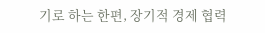기로 하는 한편, 장기적 경제 협력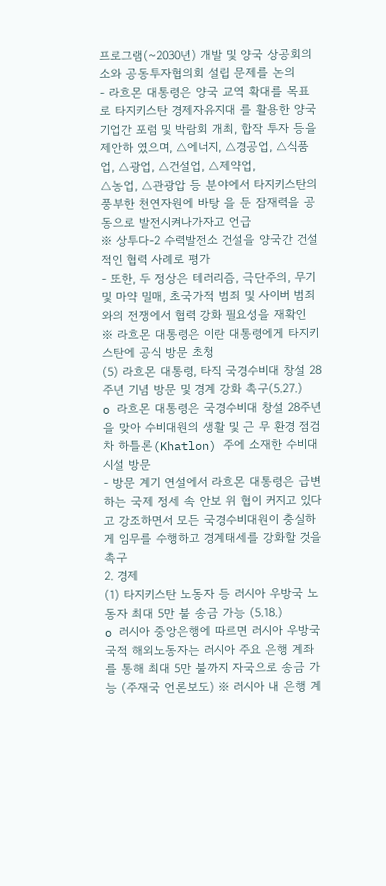프로그램(~2030년) 개발 및 양국 상공회의소와 공동투자협의회 설립 문제를 논의
- 라흐몬 대통령은 양국 교역 확대를 목표로 타지키스탄 경제자유지대 를 활용한 양국 기업간 포럼 및 박람회 개최, 합작 투자 등을 제안하 였으며, △에너지, △경공업, △식품업, △광업, △건설업, △제약업,
△농업, △관광압 등 분야에서 타지키스탄의 풍부한 천연자원에 바탕 을 둔 잠재력을 공동으로 발전시켜나가자고 언급
※ 상투다-2 수력발전소 건설을 양국간 건설적인 협력 사례로 평가
- 또한, 두 정상은 테러리즘, 극단주의, 무기 및 마약 밀매, 초국가적 범죄 및 사이버 범죄와의 전쟁에서 협력 강화 필요성을 재확인
※ 라흐몬 대통령은 이란 대통령에게 타지키스탄에 공식 방문 초청
(5) 라흐몬 대통령, 타직 국경수비대 창설 28주년 기념 방문 및 경계 강화 촉구(5.27.)
o 라흐몬 대통령은 국경수비대 창설 28주년을 맞아 수비대원의 생활 및 근 무 환경 점검차 하틀론(Khatlon) 주에 소재한 수비대 시설 방문
- 방문 계기 연설에서 라흐몬 대통령은 급변하는 국제 정세 속 안보 위 협이 커지고 있다고 강조하면서 모든 국경수비대원이 충실하게 임무를 수행하고 경계태세를 강화할 것을 촉구
2. 경제
(1) 타지키스탄 노동자 등 러시아 우방국 노동자 최대 5만 불 송금 가능 (5.18.)
o 러시아 중앙은행에 따르면 러시아 우방국 국적 해외노동자는 러시아 주요 은행 계좌를 통해 최대 5만 불까지 자국으로 송금 가능 (주재국 언론보도) ※ 러시아 내 은행 계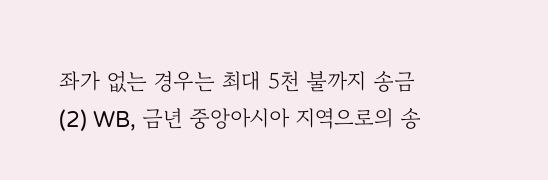좌가 없는 경우는 최대 5천 불까지 송금
(2) WB, 금년 중앙아시아 지역으로의 송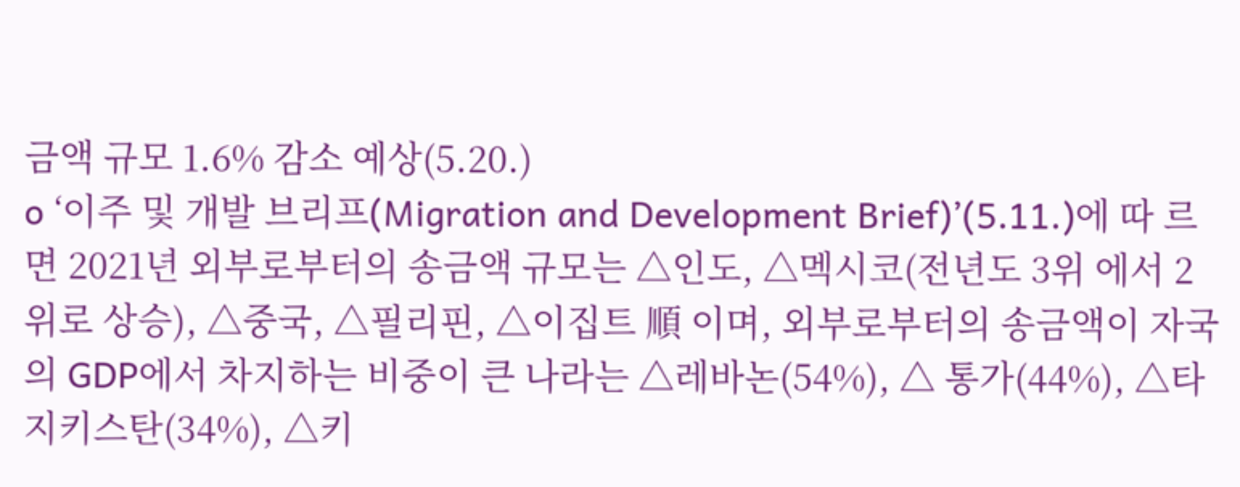금액 규모 1.6% 감소 예상(5.20.)
o ‘이주 및 개발 브리프(Migration and Development Brief)’(5.11.)에 따 르면 2021년 외부로부터의 송금액 규모는 △인도, △멕시코(전년도 3위 에서 2위로 상승), △중국, △필리핀, △이집트 順 이며, 외부로부터의 송금액이 자국의 GDP에서 차지하는 비중이 큰 나라는 △레바논(54%), △ 통가(44%), △타지키스탄(34%), △키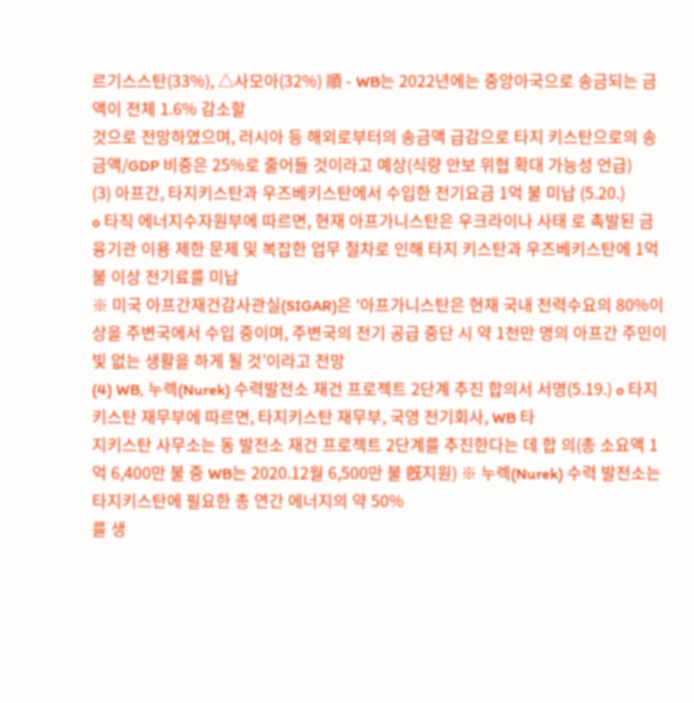르기스스탄(33%), △사모아(32%) 順 - WB는 2022년에는 중앙아국으로 송금되는 금액이 전체 1.6% 감소할
것으로 전망하였으며, 러시아 등 해외로부터의 송금액 급감으로 타지 키스탄으로의 송금액/GDP 비중은 25%로 줄어들 것이라고 예상(식량 안보 위협 확대 가능성 언급)
(3) 아프간, 타지키스탄과 우즈베키스탄에서 수입한 전기요금 1억 불 미납 (5.20.)
o 타직 에너지수자원부에 따르면, 현재 아프가니스탄은 우크라이나 사태 로 촉발된 금융기관 이용 제한 문제 및 복잡한 업무 절차로 인해 타지 키스탄과 우즈베키스탄에 1억 불 이상 전기료를 미납
※ 미국 아프간재건감사관실(SIGAR)은 ‘아프가니스탄은 현재 국내 전력수요의 80%이상을 주변국에서 수입 중이며, 주변국의 전기 공급 중단 시 약 1천만 명의 아프간 주민이 빛 없는 생활을 하게 될 것’이라고 전망
(4) WB, 누렉(Nurek) 수력발전소 재건 프로젝트 2단계 추진 합의서 서명(5.19.) o 타지키스탄 재무부에 따르면, 타지키스탄 재무부, 국영 전기회사, WB 타
지키스탄 사무소는 동 발전소 재건 프로젝트 2단계를 추진한다는 데 합 의(총 소요액 1억 6,400만 불 중 WB는 2020.12월 6,500만 불 旣지원) ※ 누렉(Nurek) 수력 발전소는 타지키스탄에 필요한 총 연간 에너지의 약 50%
를 생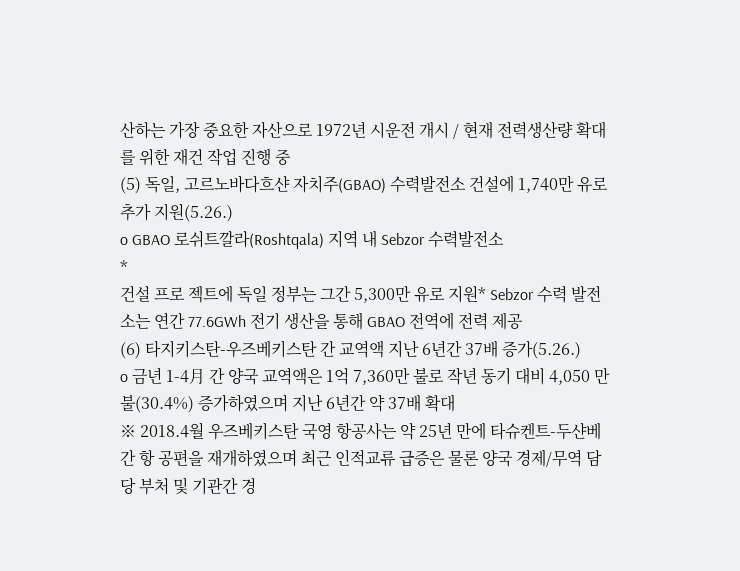산하는 가장 중요한 자산으로 1972년 시운전 개시 / 현재 전력생산량 확대를 위한 재건 작업 진행 중
(5) 독일, 고르노바다흐샨 자치주(GBAO) 수력발전소 건설에 1,740만 유로 추가 지원(5.26.)
o GBAO 로쉬트깔라(Roshtqala) 지역 내 Sebzor 수력발전소
*
건설 프로 젝트에 독일 정부는 그간 5,300만 유로 지원* Sebzor 수력 발전소는 연간 77.6GWh 전기 생산을 통해 GBAO 전역에 전력 제공
(6) 타지키스탄-우즈베키스탄 간 교역액 지난 6년간 37배 증가(5.26.)
o 금년 1-4月 간 양국 교역액은 1억 7,360만 불로 작년 동기 대비 4,050 만 불(30.4%) 증가하였으며 지난 6년간 약 37배 확대
※ 2018.4월 우즈베키스탄 국영 항공사는 약 25년 만에 타슈켄트-두샨베간 항 공편을 재개하였으며 최근 인적교류 급증은 물론 양국 경제/무역 담당 부처 및 기관간 경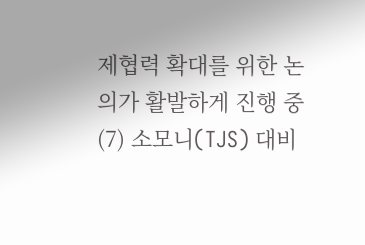제협력 확대를 위한 논의가 활발하게 진행 중
(7) 소모니(TJS) 대비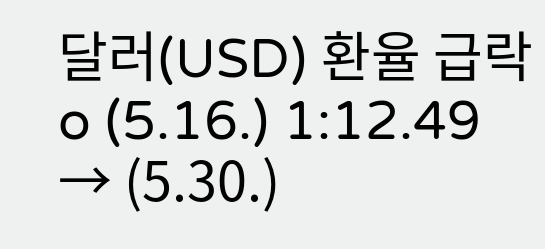달러(USD) 환율 급락
o (5.16.) 1:12.49 → (5.30.)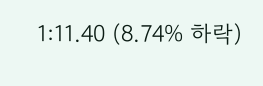1:11.40 (8.74% 하락)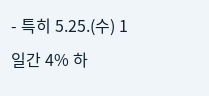- 특히 5.25.(수) 1일간 4% 하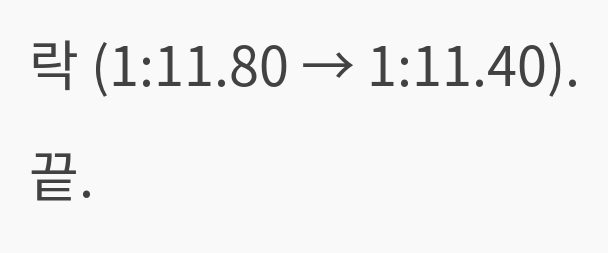락 (1:11.80 → 1:11.40). 끝.